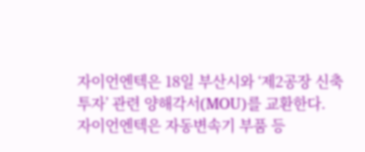자이언엔텍은 18일 부산시와 ‘제2공장 신축 투자’ 관련 양해각서(MOU)를 교환한다.
자이언엔텍은 자동변속기 부품 등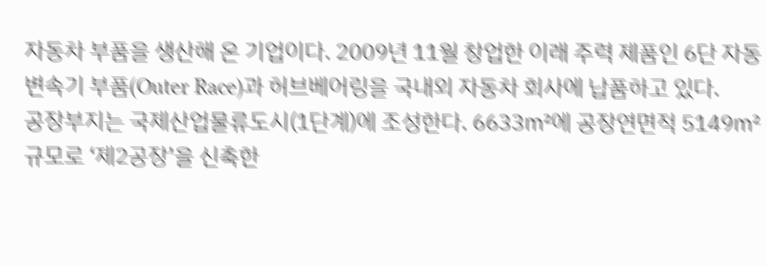자동차 부품을 생산해 온 기업이다. 2009년 11월 창업한 이래 주력 제품인 6단 자동변속기 부품(Outer Race)과 허브베어링을 국내외 자동차 회사에 납품하고 있다.
공장부지는 국제산업물류도시(1단계)에 조성한다. 6633㎡에 공장연면적 5149㎡ 규모로 ‘제2공장’을 신축한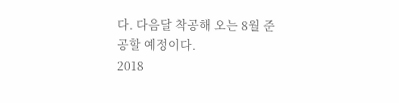다. 다음달 착공해 오는 8월 준공할 예정이다.
2018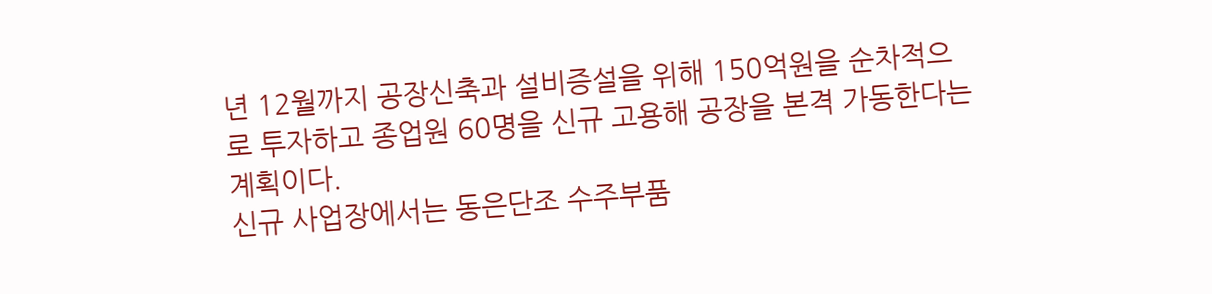년 12월까지 공장신축과 설비증설을 위해 150억원을 순차적으로 투자하고 종업원 60명을 신규 고용해 공장을 본격 가동한다는 계획이다.
신규 사업장에서는 동은단조 수주부품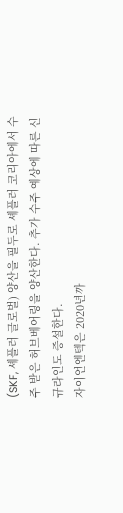(SKF, 셰플러 글로벌) 양산을 필두로 셰플러 코리아에서 수주 받은 허브베어링을 양산한다. 추가 수주 예상에 따른 신규라인도 증설한다.
자이언엔텍은 2020년까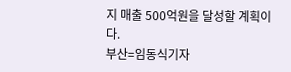지 매출 500억원을 달성할 계획이다.
부산=임동식기자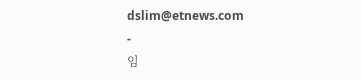dslim@etnews.com
-
임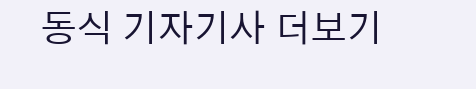동식 기자기사 더보기